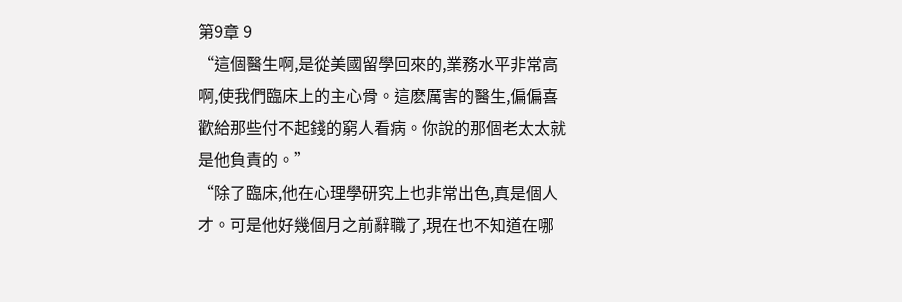第9章 9
“這個醫生啊,是從美國留學回來的,業務水平非常高啊,使我們臨床上的主心骨。這麽厲害的醫生,偏偏喜歡給那些付不起錢的窮人看病。你說的那個老太太就是他負責的。”
“除了臨床,他在心理學研究上也非常出色,真是個人才。可是他好幾個月之前辭職了,現在也不知道在哪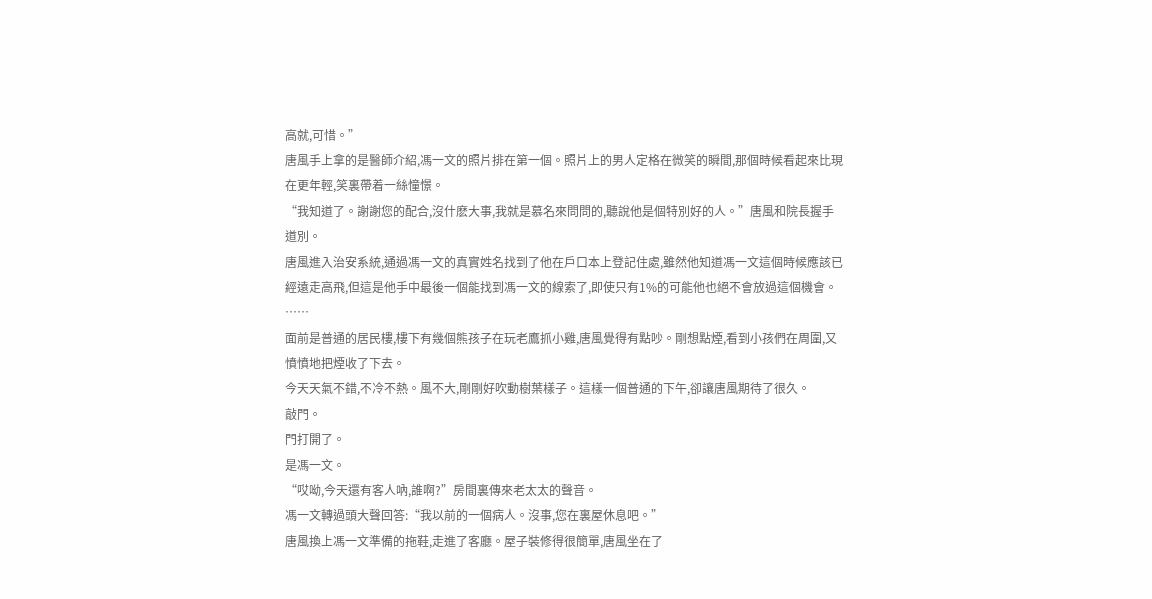高就,可惜。”
唐風手上拿的是醫師介紹,馮一文的照片排在第一個。照片上的男人定格在微笑的瞬間,那個時候看起來比現在更年輕,笑裏帶着一絲憧憬。
“我知道了。謝謝您的配合,沒什麽大事,我就是慕名來問問的,聽說他是個特別好的人。”唐風和院長握手道別。
唐風進入治安系統,通過馮一文的真實姓名找到了他在戶口本上登記住處,雖然他知道馮一文這個時候應該已經遠走高飛,但這是他手中最後一個能找到馮一文的線索了,即使只有1%的可能他也絕不會放過這個機會。
……
面前是普通的居民樓,樓下有幾個熊孩子在玩老鷹抓小雞,唐風覺得有點吵。剛想點煙,看到小孩們在周圍,又憤憤地把煙收了下去。
今天天氣不錯,不冷不熱。風不大,剛剛好吹動樹葉樣子。這樣一個普通的下午,卻讓唐風期待了很久。
敲門。
門打開了。
是馮一文。
“哎呦,今天還有客人吶,誰啊?”房間裏傳來老太太的聲音。
馮一文轉過頭大聲回答:“我以前的一個病人。沒事,您在裏屋休息吧。”
唐風換上馮一文準備的拖鞋,走進了客廳。屋子裝修得很簡單,唐風坐在了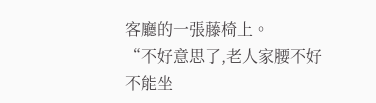客廳的一張藤椅上。
“不好意思了,老人家腰不好不能坐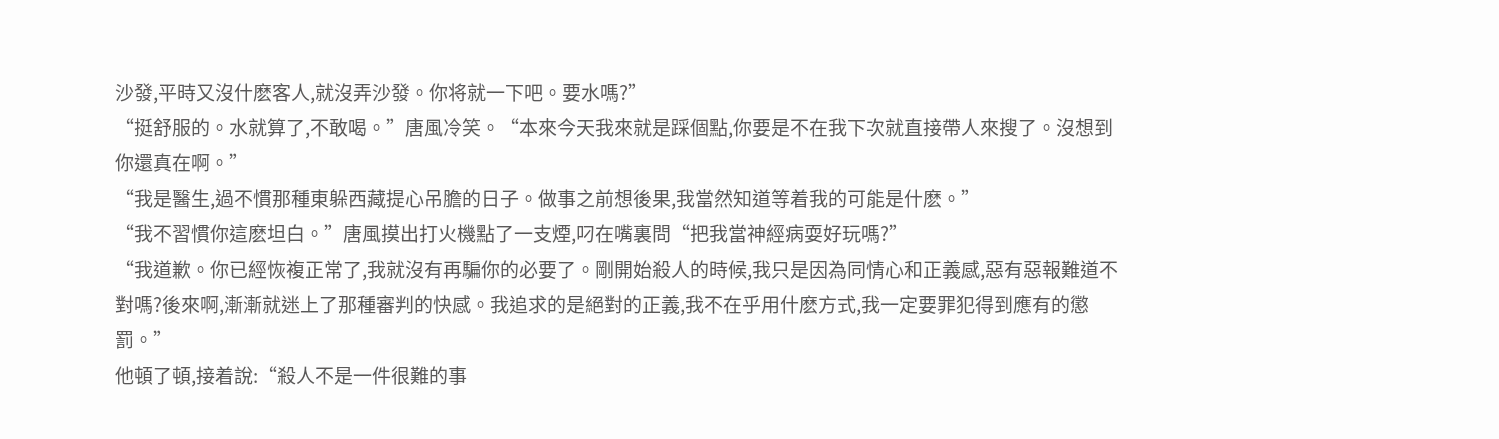沙發,平時又沒什麽客人,就沒弄沙發。你将就一下吧。要水嗎?”
“挺舒服的。水就算了,不敢喝。”唐風冷笑。“本來今天我來就是踩個點,你要是不在我下次就直接帶人來搜了。沒想到你還真在啊。”
“我是醫生,過不慣那種東躲西藏提心吊膽的日子。做事之前想後果,我當然知道等着我的可能是什麽。”
“我不習慣你這麽坦白。”唐風摸出打火機點了一支煙,叼在嘴裏問“把我當神經病耍好玩嗎?”
“我道歉。你已經恢複正常了,我就沒有再騙你的必要了。剛開始殺人的時候,我只是因為同情心和正義感,惡有惡報難道不對嗎?後來啊,漸漸就迷上了那種審判的快感。我追求的是絕對的正義,我不在乎用什麽方式,我一定要罪犯得到應有的懲罰。”
他頓了頓,接着說:“殺人不是一件很難的事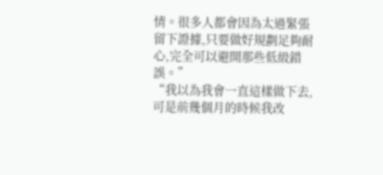情。很多人都會因為太過緊張留下證據,只要做好規劃足夠耐心,完全可以避開那些低級錯誤。”
“我以為我會一直這樣做下去,可是前幾個月的時候我改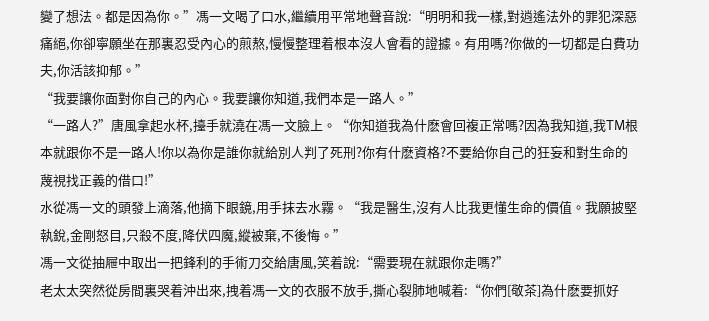變了想法。都是因為你。”馮一文喝了口水,繼續用平常地聲音說:“明明和我一樣,對逍遙法外的罪犯深惡痛絕,你卻寧願坐在那裏忍受內心的煎熬,慢慢整理着根本沒人會看的證據。有用嗎?你做的一切都是白費功夫,你活該抑郁。”
“我要讓你面對你自己的內心。我要讓你知道,我們本是一路人。”
“一路人?”唐風拿起水杯,擡手就澆在馮一文臉上。“你知道我為什麽會回複正常嗎?因為我知道,我TM根本就跟你不是一路人!你以為你是誰你就給別人判了死刑?你有什麽資格?不要給你自己的狂妄和對生命的蔑視找正義的借口!”
水從馮一文的頭發上滴落,他摘下眼鏡,用手抹去水霧。“我是醫生,沒有人比我更懂生命的價值。我願披堅執銳,金剛怒目,只殺不度,降伏四魔,縱被棄,不後悔。”
馮一文從抽屜中取出一把鋒利的手術刀交給唐風,笑着說:“需要現在就跟你走嗎?”
老太太突然從房間裏哭着沖出來,拽着馮一文的衣服不放手,撕心裂肺地喊着:“你們[敬茶]為什麽要抓好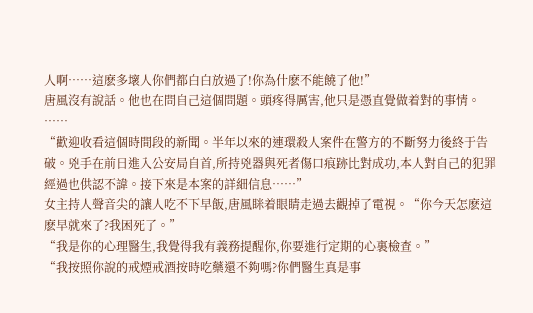人啊……這麽多壞人你們都白白放過了!你為什麽不能饒了他!”
唐風沒有說話。他也在問自己這個問題。頭疼得厲害,他只是憑直覺做着對的事情。
……
“歡迎收看這個時間段的新聞。半年以來的連環殺人案件在警方的不斷努力後終于告破。兇手在前日進入公安局自首,所持兇器與死者傷口痕跡比對成功,本人對自己的犯罪經過也供認不諱。接下來是本案的詳細信息……”
女主持人聲音尖的讓人吃不下早飯,唐風眯着眼睛走過去觀掉了電視。“你今天怎麽這麽早就來了?我困死了。”
“我是你的心理醫生,我覺得我有義務提醒你,你要進行定期的心裏檢查。”
“我按照你說的戒煙戒酒按時吃藥還不夠嗎?你們醫生真是事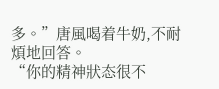多。”唐風喝着牛奶,不耐煩地回答。
“你的精神狀态很不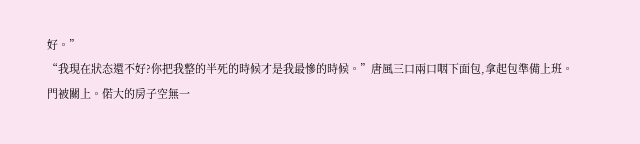好。”
“我現在狀态還不好?你把我整的半死的時候才是我最慘的時候。”唐風三口兩口咽下面包,拿起包準備上班。
門被關上。偌大的房子空無一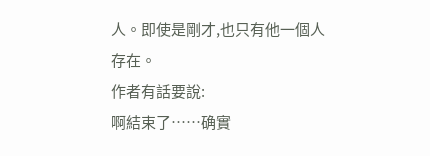人。即使是剛才,也只有他一個人存在。
作者有話要說:
啊結束了……确實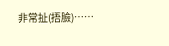非常扯(捂臉)……